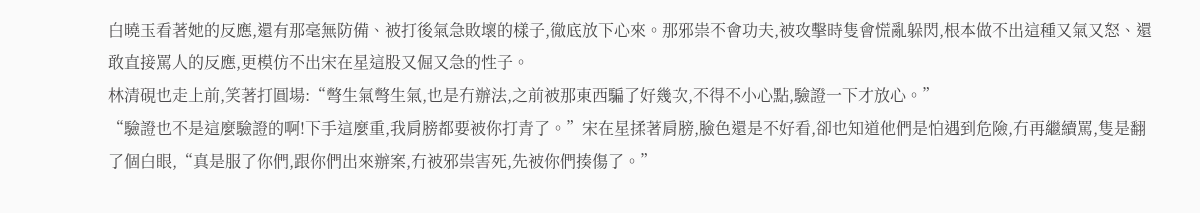白曉玉看著她的反應,還有那毫無防備、被打後氣急敗壞的樣子,徹底放下心來。那邪祟不會功夫,被攻擊時隻會慌亂躲閃,根本做不出這種又氣又怒、還敢直接罵人的反應,更模仿不出宋在星這股又倔又急的性子。
林清硯也走上前,笑著打圓場:“彆生氣彆生氣,也是冇辦法,之前被那東西騙了好幾次,不得不小心點,驗證一下才放心。”
“驗證也不是這麼驗證的啊!下手這麼重,我肩膀都要被你打青了。”宋在星揉著肩膀,臉色還是不好看,卻也知道他們是怕遇到危險,冇再繼續罵,隻是翻了個白眼,“真是服了你們,跟你們出來辦案,冇被邪祟害死,先被你們揍傷了。”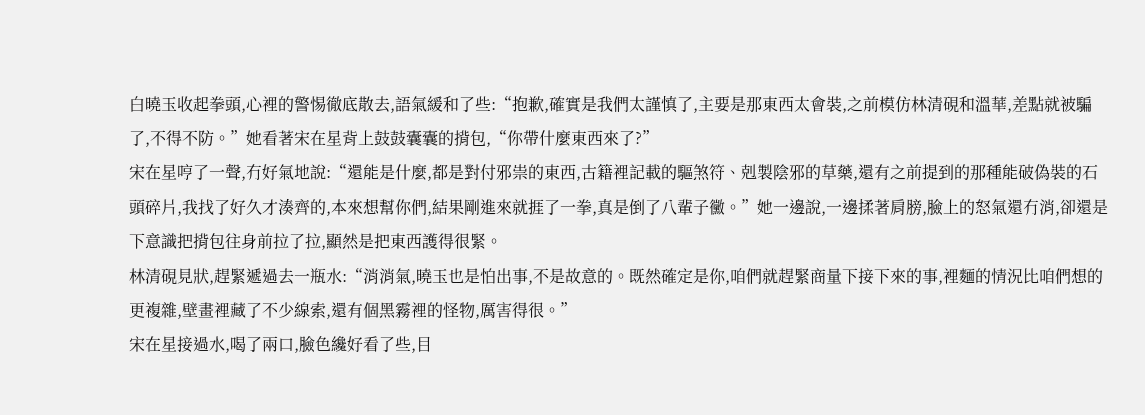白曉玉收起拳頭,心裡的警惕徹底散去,語氣緩和了些:“抱歉,確實是我們太謹慎了,主要是那東西太會裝,之前模仿林清硯和溫華,差點就被騙了,不得不防。”她看著宋在星背上鼓鼓囊囊的揹包,“你帶什麼東西來了?”
宋在星哼了一聲,冇好氣地說:“還能是什麼,都是對付邪祟的東西,古籍裡記載的驅煞符、剋製陰邪的草藥,還有之前提到的那種能破偽裝的石頭碎片,我找了好久才湊齊的,本來想幫你們,結果剛進來就捱了一拳,真是倒了八輩子黴。”她一邊說,一邊揉著肩膀,臉上的怒氣還冇消,卻還是下意識把揹包往身前拉了拉,顯然是把東西護得很緊。
林清硯見狀,趕緊遞過去一瓶水:“消消氣,曉玉也是怕出事,不是故意的。既然確定是你,咱們就趕緊商量下接下來的事,裡麵的情況比咱們想的更複雜,壁畫裡藏了不少線索,還有個黑霧裡的怪物,厲害得很。”
宋在星接過水,喝了兩口,臉色纔好看了些,目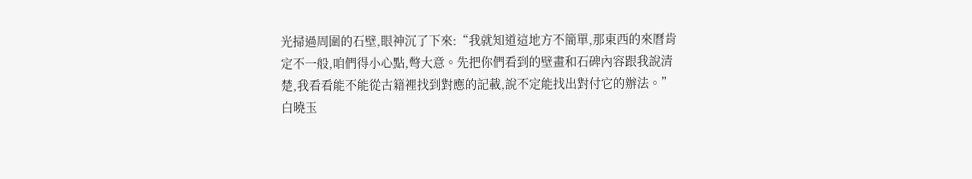光掃過周圍的石壁,眼神沉了下來:“我就知道這地方不簡單,那東西的來曆肯定不一般,咱們得小心點,彆大意。先把你們看到的壁畫和石碑內容跟我說清楚,我看看能不能從古籍裡找到對應的記載,說不定能找出對付它的辦法。”
白曉玉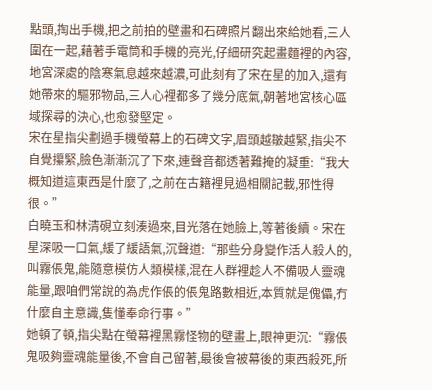點頭,掏出手機,把之前拍的壁畫和石碑照片翻出來給她看,三人圍在一起,藉著手電筒和手機的亮光,仔細研究起畫麵裡的內容,地宮深處的陰寒氣息越來越濃,可此刻有了宋在星的加入,還有她帶來的驅邪物品,三人心裡都多了幾分底氣,朝著地宮核心區域探尋的決心,也愈發堅定。
宋在星指尖劃過手機螢幕上的石碑文字,眉頭越皺越緊,指尖不自覺攥緊,臉色漸漸沉了下來,連聲音都透著難掩的凝重:“我大概知道這東西是什麼了,之前在古籍裡見過相關記載,邪性得很。”
白曉玉和林清硯立刻湊過來,目光落在她臉上,等著後續。宋在星深吸一口氣,緩了緩語氣,沉聲道:“那些分身變作活人殺人的,叫霧倀鬼,能隨意模仿人類模樣,混在人群裡趁人不備吸人靈魂能量,跟咱們常說的為虎作倀的倀鬼路數相近,本質就是傀儡,冇什麼自主意識,隻懂奉命行事。”
她頓了頓,指尖點在螢幕裡黑霧怪物的壁畫上,眼神更沉:“霧倀鬼吸夠靈魂能量後,不會自己留著,最後會被幕後的東西殺死,所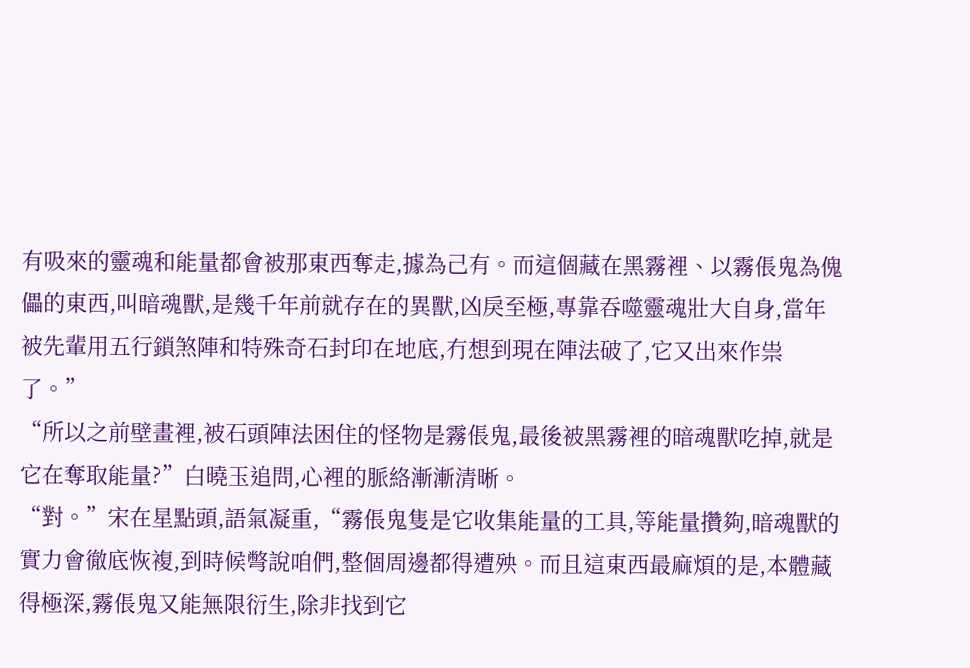有吸來的靈魂和能量都會被那東西奪走,據為己有。而這個藏在黑霧裡、以霧倀鬼為傀儡的東西,叫暗魂獸,是幾千年前就存在的異獸,凶戾至極,專靠吞噬靈魂壯大自身,當年被先輩用五行鎖煞陣和特殊奇石封印在地底,冇想到現在陣法破了,它又出來作祟了。”
“所以之前壁畫裡,被石頭陣法困住的怪物是霧倀鬼,最後被黑霧裡的暗魂獸吃掉,就是它在奪取能量?”白曉玉追問,心裡的脈絡漸漸清晰。
“對。”宋在星點頭,語氣凝重,“霧倀鬼隻是它收集能量的工具,等能量攢夠,暗魂獸的實力會徹底恢複,到時候彆說咱們,整個周邊都得遭殃。而且這東西最麻煩的是,本體藏得極深,霧倀鬼又能無限衍生,除非找到它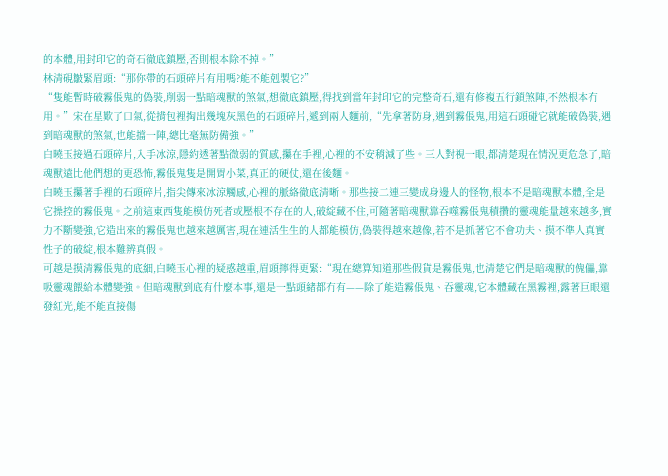的本體,用封印它的奇石徹底鎮壓,否則根本除不掉。”
林清硯皺緊眉頭:“那你帶的石頭碎片有用嗎?能不能剋製它?”
“隻能暫時破霧倀鬼的偽裝,削弱一點暗魂獸的煞氣,想徹底鎮壓,得找到當年封印它的完整奇石,還有修複五行鎖煞陣,不然根本冇用。”宋在星歎了口氣,從揹包裡掏出幾塊灰黑色的石頭碎片,遞到兩人麵前,“先拿著防身,遇到霧倀鬼,用這石頭碰它就能破偽裝,遇到暗魂獸的煞氣,也能擋一陣,總比毫無防備強。”
白曉玉接過石頭碎片,入手冰涼,隱約透著點微弱的質感,攥在手裡,心裡的不安稍減了些。三人對視一眼,都清楚現在情況更危急了,暗魂獸遠比他們想的更恐怖,霧倀鬼隻是開胃小菜,真正的硬仗,還在後麵。
白曉玉攥著手裡的石頭碎片,指尖傳來冰涼觸感,心裡的脈絡徹底清晰。那些接二連三變成身邊人的怪物,根本不是暗魂獸本體,全是它操控的霧倀鬼。之前這東西隻能模仿死者或壓根不存在的人,破綻藏不住,可隨著暗魂獸靠吞噬霧倀鬼積攢的靈魂能量越來越多,實力不斷變強,它造出來的霧倀鬼也越來越厲害,現在連活生生的人都能模仿,偽裝得越來越像,若不是抓著它不會功夫、摸不準人真實性子的破綻,根本難辨真假。
可越是摸清霧倀鬼的底細,白曉玉心裡的疑惑越重,眉頭擰得更緊:“現在總算知道那些假貨是霧倀鬼,也清楚它們是暗魂獸的傀儡,靠吸靈魂餵給本體變強。但暗魂獸到底有什麼本事,還是一點頭緒都冇有——除了能造霧倀鬼、吞靈魂,它本體藏在黑霧裡,露著巨眼還發紅光,能不能直接傷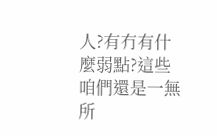人?有冇有什麼弱點?這些咱們還是一無所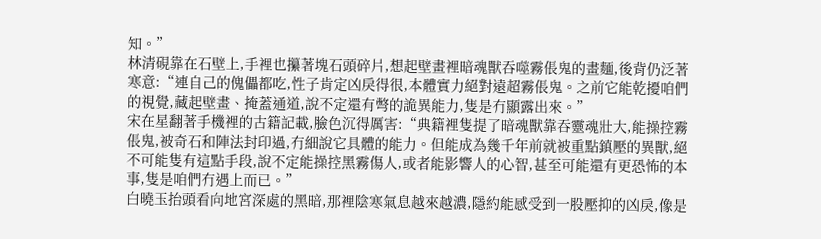知。”
林清硯靠在石壁上,手裡也攥著塊石頭碎片,想起壁畫裡暗魂獸吞噬霧倀鬼的畫麵,後背仍泛著寒意:“連自己的傀儡都吃,性子肯定凶戾得很,本體實力絕對遠超霧倀鬼。之前它能乾擾咱們的視覺,藏起壁畫、掩蓋通道,說不定還有彆的詭異能力,隻是冇顯露出來。”
宋在星翻著手機裡的古籍記載,臉色沉得厲害:“典籍裡隻提了暗魂獸靠吞靈魂壯大,能操控霧倀鬼,被奇石和陣法封印過,冇細說它具體的能力。但能成為幾千年前就被重點鎮壓的異獸,絕不可能隻有這點手段,說不定能操控黑霧傷人,或者能影響人的心智,甚至可能還有更恐怖的本事,隻是咱們冇遇上而已。”
白曉玉抬頭看向地宮深處的黑暗,那裡陰寒氣息越來越濃,隱約能感受到一股壓抑的凶戾,像是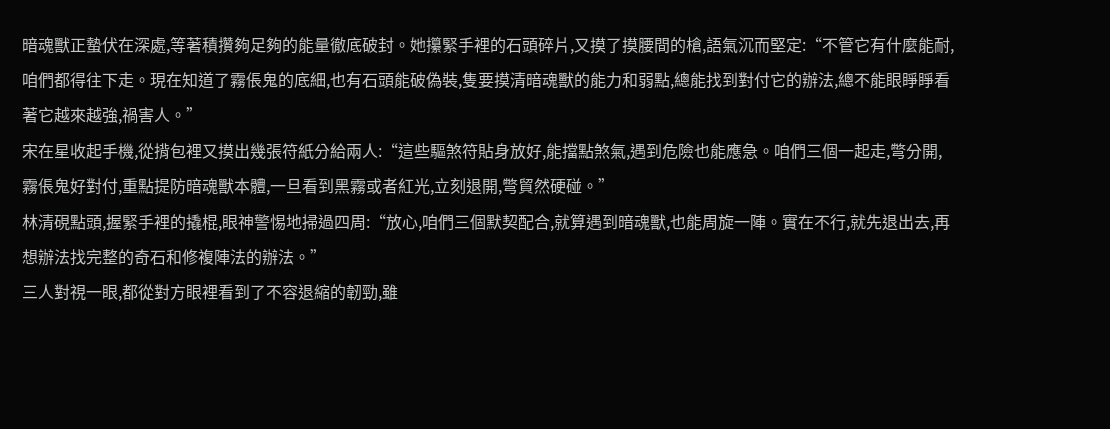暗魂獸正蟄伏在深處,等著積攢夠足夠的能量徹底破封。她攥緊手裡的石頭碎片,又摸了摸腰間的槍,語氣沉而堅定:“不管它有什麼能耐,咱們都得往下走。現在知道了霧倀鬼的底細,也有石頭能破偽裝,隻要摸清暗魂獸的能力和弱點,總能找到對付它的辦法,總不能眼睜睜看著它越來越強,禍害人。”
宋在星收起手機,從揹包裡又摸出幾張符紙分給兩人:“這些驅煞符貼身放好,能擋點煞氣,遇到危險也能應急。咱們三個一起走,彆分開,霧倀鬼好對付,重點提防暗魂獸本體,一旦看到黑霧或者紅光,立刻退開,彆貿然硬碰。”
林清硯點頭,握緊手裡的撬棍,眼神警惕地掃過四周:“放心,咱們三個默契配合,就算遇到暗魂獸,也能周旋一陣。實在不行,就先退出去,再想辦法找完整的奇石和修複陣法的辦法。”
三人對視一眼,都從對方眼裡看到了不容退縮的韌勁,雖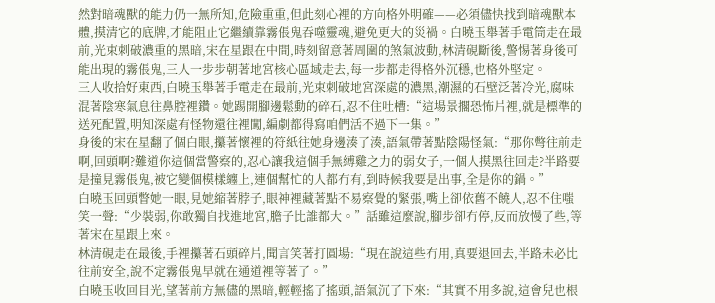然對暗魂獸的能力仍一無所知,危險重重,但此刻心裡的方向格外明確——必須儘快找到暗魂獸本體,摸清它的底牌,才能阻止它繼續靠霧倀鬼吞噬靈魂,避免更大的災禍。白曉玉舉著手電筒走在最前,光束刺破濃重的黑暗,宋在星跟在中間,時刻留意著周圍的煞氣波動,林清硯斷後,警惕著身後可能出現的霧倀鬼,三人一步步朝著地宮核心區域走去,每一步都走得格外沉穩,也格外堅定。
三人收拾好東西,白曉玉舉著手電走在最前,光束刺破地宮深處的濃黑,潮濕的石壁泛著冷光,腐味混著陰寒氣息往鼻腔裡鑽。她踢開腳邊鬆動的碎石,忍不住吐槽:“這場景擱恐怖片裡,就是標準的送死配置,明知深處有怪物還往裡闖,編劇都得寫咱們活不過下一集。”
身後的宋在星翻了個白眼,攥著懷裡的符紙往她身邊湊了湊,語氣帶著點陰陽怪氣:“那你彆往前走啊,回頭啊?難道你這個當警察的,忍心讓我這個手無縛雞之力的弱女子,一個人摸黑往回走?半路要是撞見霧倀鬼,被它變個模樣纏上,連個幫忙的人都冇有,到時候我要是出事,全是你的鍋。”
白曉玉回頭瞥她一眼,見她縮著脖子,眼神裡藏著點不易察覺的緊張,嘴上卻依舊不饒人,忍不住嗤笑一聲:“少裝弱,你敢獨自找進地宮,膽子比誰都大。”話雖這麼說,腳步卻冇停,反而放慢了些,等著宋在星跟上來。
林清硯走在最後,手裡攥著石頭碎片,聞言笑著打圓場:“現在說這些冇用,真要退回去,半路未必比往前安全,說不定霧倀鬼早就在通道裡等著了。”
白曉玉收回目光,望著前方無儘的黑暗,輕輕搖了搖頭,語氣沉了下來:“其實不用多說,這會兒也根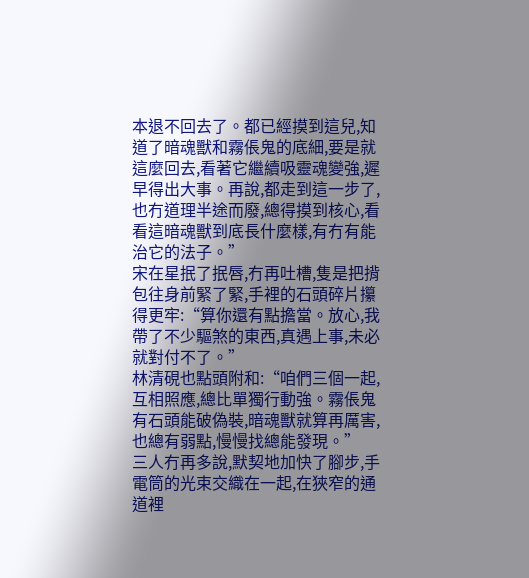本退不回去了。都已經摸到這兒,知道了暗魂獸和霧倀鬼的底細,要是就這麼回去,看著它繼續吸靈魂變強,遲早得出大事。再說,都走到這一步了,也冇道理半途而廢,總得摸到核心,看看這暗魂獸到底長什麼樣,有冇有能治它的法子。”
宋在星抿了抿唇,冇再吐槽,隻是把揹包往身前緊了緊,手裡的石頭碎片攥得更牢:“算你還有點擔當。放心,我帶了不少驅煞的東西,真遇上事,未必就對付不了。”
林清硯也點頭附和:“咱們三個一起,互相照應,總比單獨行動強。霧倀鬼有石頭能破偽裝,暗魂獸就算再厲害,也總有弱點,慢慢找總能發現。”
三人冇再多說,默契地加快了腳步,手電筒的光束交織在一起,在狹窄的通道裡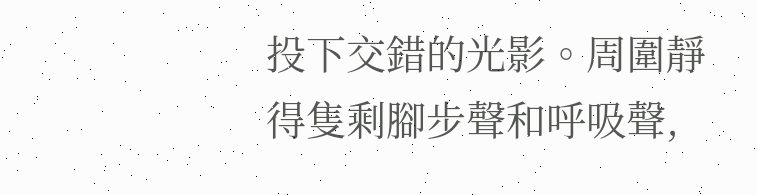投下交錯的光影。周圍靜得隻剩腳步聲和呼吸聲,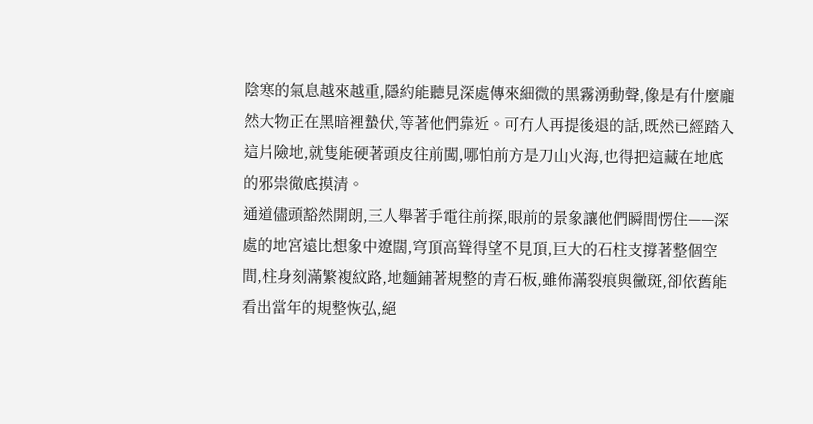陰寒的氣息越來越重,隱約能聽見深處傳來細微的黑霧湧動聲,像是有什麼龐然大物正在黑暗裡蟄伏,等著他們靠近。可冇人再提後退的話,既然已經踏入這片險地,就隻能硬著頭皮往前闖,哪怕前方是刀山火海,也得把這藏在地底的邪祟徹底摸清。
通道儘頭豁然開朗,三人舉著手電往前探,眼前的景象讓他們瞬間愣住——深處的地宮遠比想象中遼闊,穹頂高聳得望不見頂,巨大的石柱支撐著整個空間,柱身刻滿繁複紋路,地麵鋪著規整的青石板,雖佈滿裂痕與黴斑,卻依舊能看出當年的規整恢弘,絕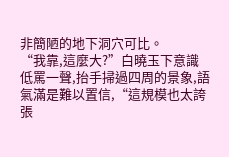非簡陋的地下洞穴可比。
“我靠,這麼大?”白曉玉下意識低罵一聲,抬手掃過四周的景象,語氣滿是難以置信,“這規模也太誇張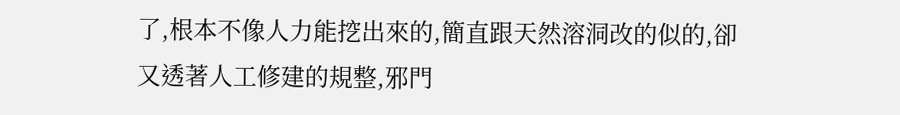了,根本不像人力能挖出來的,簡直跟天然溶洞改的似的,卻又透著人工修建的規整,邪門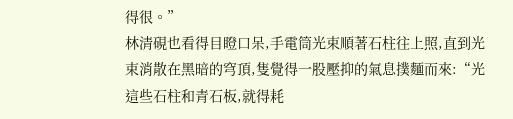得很。”
林清硯也看得目瞪口呆,手電筒光束順著石柱往上照,直到光束消散在黑暗的穹頂,隻覺得一股壓抑的氣息撲麵而來:“光這些石柱和青石板,就得耗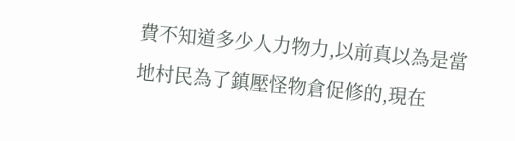費不知道多少人力物力,以前真以為是當地村民為了鎮壓怪物倉促修的,現在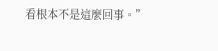看根本不是這麼回事。”